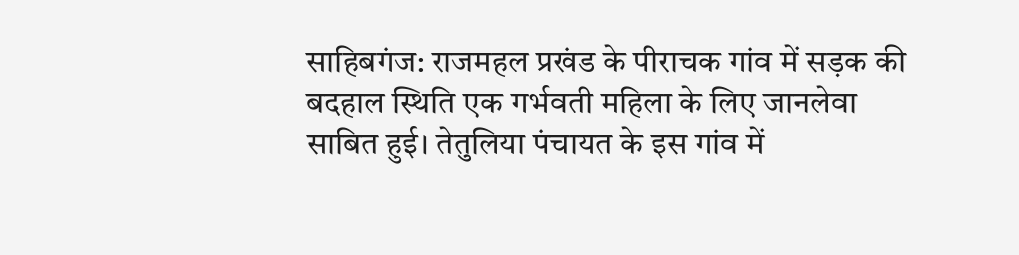साहिबगंज: राजमहल प्रखंड के पीराचक गांव में सड़क की बदहाल स्थिति एक गर्भवती महिला के लिए जानलेवा साबित हुई। तेतुलिया पंचायत के इस गांव में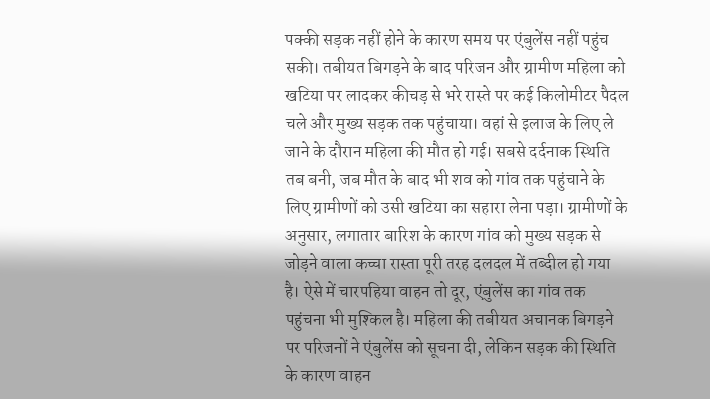पक्की सड़क नहीं होने के कारण समय पर एंबुलेंस नहीं पहुंच सकी। तबीयत बिगड़ने के बाद परिजन और ग्रामीण महिला को खटिया पर लादकर कीचड़ से भरे रास्ते पर कई किलोमीटर पैदल चले और मुख्य सड़क तक पहुंचाया। वहां से इलाज के लिए ले जाने के दौरान महिला की मौत हो गई। सबसे दर्दनाक स्थिति तब बनी, जब मौत के बाद भी शव को गांव तक पहुंचाने के लिए ग्रामीणों को उसी खटिया का सहारा लेना पड़ा। ग्रामीणों के अनुसार, लगातार बारिश के कारण गांव को मुख्य सड़क से जोड़ने वाला कच्चा रास्ता पूरी तरह दलदल में तब्दील हो गया है। ऐसे में चारपहिया वाहन तो दूर, एंबुलेंस का गांव तक पहुंचना भी मुश्किल है। महिला की तबीयत अचानक बिगड़ने पर परिजनों ने एंबुलेंस को सूचना दी, लेकिन सड़क की स्थिति के कारण वाहन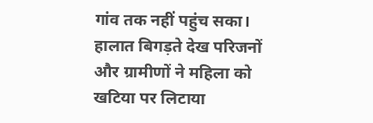गांव तक नहीं पहुंच सका।
हालात बिगड़ते देख परिजनों और ग्रामीणों ने महिला को खटिया पर लिटाया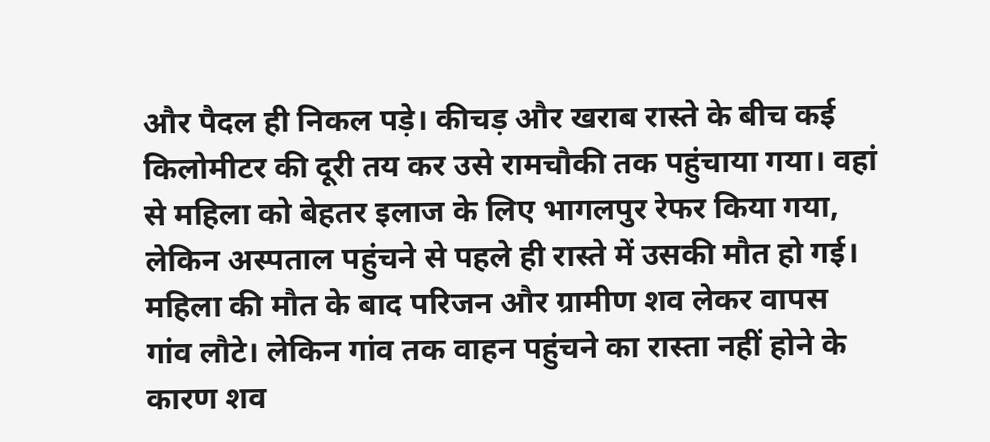और पैदल ही निकल पड़े। कीचड़ और खराब रास्ते के बीच कई किलोमीटर की दूरी तय कर उसे रामचौकी तक पहुंचाया गया। वहां से महिला को बेहतर इलाज के लिए भागलपुर रेफर किया गया, लेकिन अस्पताल पहुंचने से पहले ही रास्ते में उसकी मौत हो गई। महिला की मौत के बाद परिजन और ग्रामीण शव लेकर वापस गांव लौटे। लेकिन गांव तक वाहन पहुंचने का रास्ता नहीं होने के कारण शव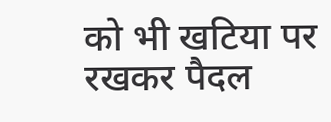को भी खटिया पर रखकर पैदल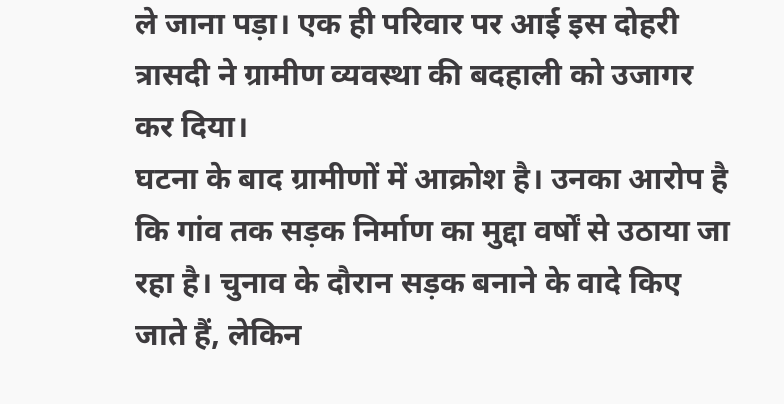ले जाना पड़ा। एक ही परिवार पर आई इस दोहरी त्रासदी ने ग्रामीण व्यवस्था की बदहाली को उजागर कर दिया।
घटना के बाद ग्रामीणों में आक्रोश है। उनका आरोप है कि गांव तक सड़क निर्माण का मुद्दा वर्षों से उठाया जा रहा है। चुनाव के दौरान सड़क बनाने के वादे किए जाते हैं, लेकिन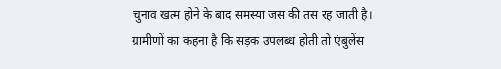चुनाव खत्म होने के बाद समस्या जस की तस रह जाती है। ग्रामीणों का कहना है कि सड़क उपलब्ध होती तो एंबुलेंस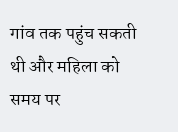गांव तक पहुंच सकती थी और महिला को समय पर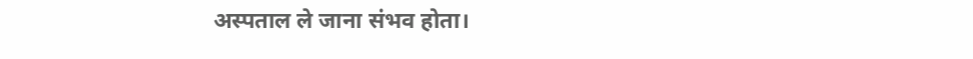अस्पताल ले जाना संभव होता।